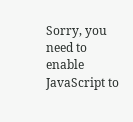Sorry, you need to enable JavaScript to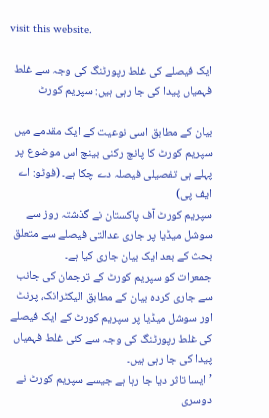visit this website.

ایک فیصلے کی غلط رپورٹنگ کی وجہ سے غلط فہمیاں پیدا کی جا رہی ہیں: سپریم کورٹ

بیان کے مطابق اسی نوعیت کے ایک مقدمے میں سپریم کورٹ کا پانچ رکنی بینچ اس موضوع پر پہلے ہی تفصیلی فیصلہ دے چکا ہے۔ (فوٹو: اے ایف پی)
سپریم کورٹ آف پاکستان نے گذشتہ روز سے سوشل میڈیا پر جاری عدالتی فیصلے سے متعلق بحث کے بعد ایک بیان جاری کیا ہے۔
جمعرات کو سپریم کورٹ کے ترجمان کی جانب سے جاری کردہ بیان کے مطابق الیکٹرانک، پرنٹ اور سوشل میڈیا پر سپریم کورٹ کے ایک فیصلے کی غلط رپورٹنگ کی وجہ سے کئی غلط فہمیاں پیدا کی جا رہی ہیں۔
’ایسا تاثر دیا جا رہا ہے جیسے سپریم کورٹ نے دوسری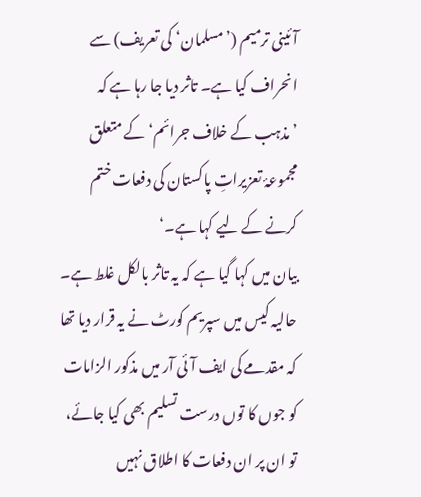آئینی ترمیم (’مسلمان‘ کی تعریف) سے انحراف کیا ہے۔ تاثر دیا جا رہا ہے کہ ’مذہب کے خلاف جرائم‘ کے متعلق مجموعۂ تعزیراتِ پاکستان کی دفعات ختم کرنے کے لیے کہا ہے۔‘
بیان میں کہا گیا ہے کہ یہ تاثر بالکل غلط ہے۔ حالیہ کیس میں سپریم کورٹ نے یہ قرار دیا تھا کہ مقدمے کی ایف آئی آر میں مذکور الزامات کو جوں کا توں درست تسلیم بھی کیا جائے، تو ان پر ان دفعات کا اطلاق نہیں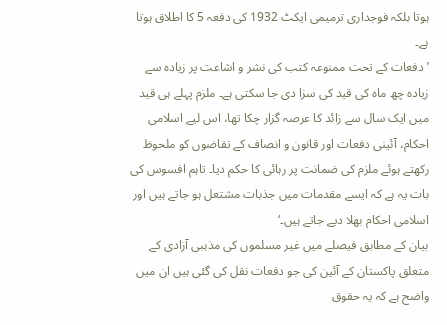ہوتا بلکہ فوجداری ترمیمی ایکٹ 1932 کی دفعہ 5 کا اطلاق ہوتا ہے۔
’دفعات کے تحت ممنوعہ کتب کی نشر و اشاعت پر زیادہ سے زیادہ چھ ماہ کی قید کی سزا دی جا سکتی ہے۔ ملزم پہلے ہی قید میں ایک سال سے زائد کا عرصہ گزار چکا تھا، اس لیے اسلامی احکام، آئینی دفعات اور قانون و انصاف کے تقاضوں کو ملحوظ رکھتے ہوئے ملزم کی ضمانت پر رہائی کا حکم دیا۔ تاہم افسوس کی بات یہ ہے کہ ایسے مقدمات میں جذبات مشتعل ہو جاتے ہیں اور اسلامی احکام بھلا دیے جاتے ہیں۔‘
بیان کے مطابق فیصلے میں غیر مسلموں کی مذہبی آزادی کے متعلق پاکستان کے آئین کی جو دفعات نقل کی گئی ہیں ان میں واضح ہے کہ یہ حقوق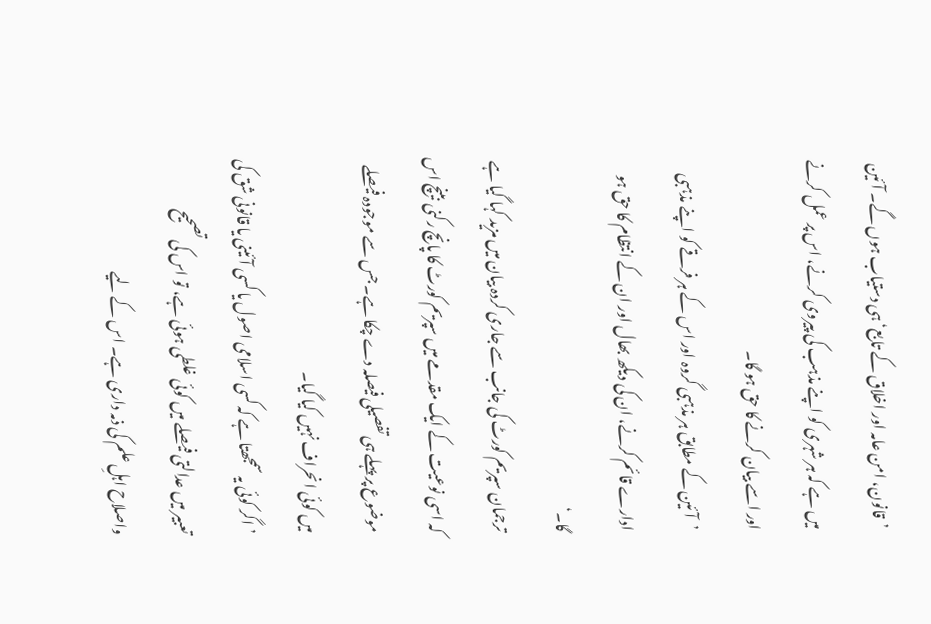’قانون، امن عامہ اور اخلاق کے تابع‘ ہی دستیاب ہوں گے۔ آئین میں ہے کہ ہر شہری کو اپنے مذہب کی پیروی کرنے، اس پر عمل کرنے اور اسے بیان کرنے کا حق ہو گا۔
’آئین کے مطابق ہر مذہبی گروہ اور اس کے ہر فرقے کو اپنے مذہبی ادارے قائم کرنے، ان کی دیکھ بھال اور ان کے انتظام کا حق ہو گا۔‘
ترجمان سپریم کورٹ کی جانب سے جاری کردہ بیان میں مزید کہا گیا ہے کہ اسی نوعیت کے ایک مقدمے میں سپریم کورٹ کا پانچ رکنی بینچ اس موضوع پر پہلے ہی تفصیلی فیصلہ دے چکا ہے۔ جس سے موجودہ فیصلے میں کوئی انحراف نہیں کیا گیا۔
’اگر کوئی یہ سمجھتا ہے کہ کسی اسلامی اصول یا کسی آئینی یا قانونی شق کی تعبیر میں عدالتی فیصلے میں کوئی غلطی ہوئی ہے، تو اس کی تصحیح واصلاح اہلِ علم کی ذمہ داری ہے۔ اس کے لیے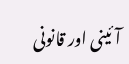آئینی اور قانونی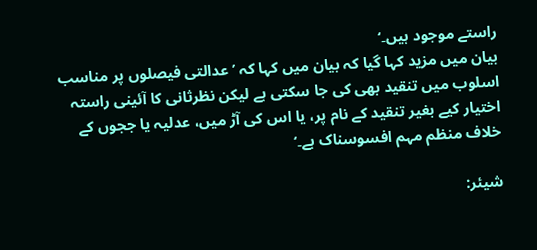راستے موجود ہیں۔‘
بیان میں مزید کہا گیا کہ بیان میں کہا کہ ’عدالتی فیصلوں پر مناسب اسلوب میں تنقید بھی کی جا سکتی ہے لیکن نظرثانی کا آئینی راستہ اختیار کیے بغیر تنقید کے نام پر، یا اس کی آڑ میں، عدلیہ یا ججوں کے خلاف منظم مہم افسوسناک ہے۔‘

شیئر: